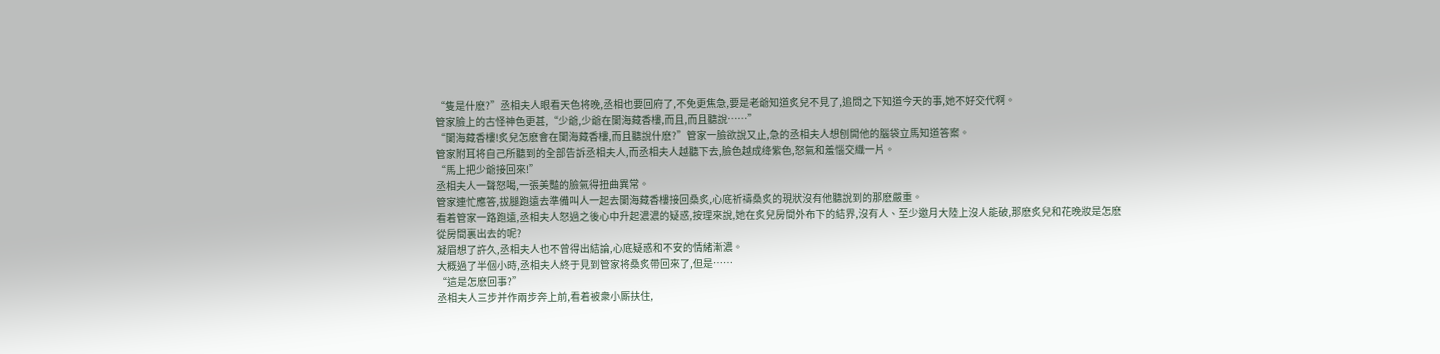“隻是什麽?”丞相夫人眼看天色将晚,丞相也要回府了,不免更焦急,要是老爺知道炙兒不見了,追問之下知道今天的事,她不好交代啊。
管家臉上的古怪神色更甚,“少爺,少爺在闌海藏香樓,而且,而且聽說……”
“闌海藏香樓!炙兒怎麽會在闌海藏香樓,而且聽說什麽?”管家一臉欲說又止,急的丞相夫人想刨開他的腦袋立馬知道答案。
管家附耳将自己所聽到的全部告訴丞相夫人,而丞相夫人越聽下去,臉色越成绛紫色,怒氣和羞惱交織一片。
“馬上把少爺接回來!”
丞相夫人一聲怒喝,一張美豔的臉氣得扭曲異常。
管家連忙應答,拔腿跑遠去準備叫人一起去闌海藏香樓接回桑炙,心底祈禱桑炙的現狀沒有他聽說到的那麽嚴重。
看着管家一路跑遠,丞相夫人怒過之後心中升起濃濃的疑惑,按理來說,她在炙兒房間外布下的結界,沒有人、至少邀月大陸上沒人能破,那麽炙兒和花晚妝是怎麽從房間裏出去的呢?
凝眉想了許久,丞相夫人也不曾得出結論,心底疑惑和不安的情緒漸濃。
大概過了半個小時,丞相夫人終于見到管家将桑炙帶回來了,但是……
“這是怎麽回事?”
丞相夫人三步并作兩步奔上前,看着被衆小厮扶住,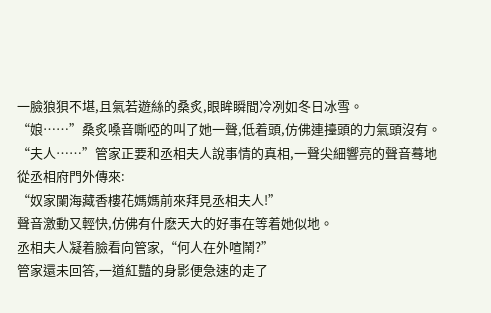一臉狼狽不堪,且氣若遊絲的桑炙,眼眸瞬間冷冽如冬日冰雪。
“娘……”桑炙嗓音嘶啞的叫了她一聲,低着頭,仿佛連擡頭的力氣頭沒有。
“夫人……”管家正要和丞相夫人說事情的真相,一聲尖細響亮的聲音蓦地從丞相府門外傳來:
“奴家闌海藏香樓花媽媽前來拜見丞相夫人!”
聲音激動又輕快,仿佛有什麽天大的好事在等着她似地。
丞相夫人凝着臉看向管家,“何人在外喧鬧?”
管家還未回答,一道紅豔的身影便急速的走了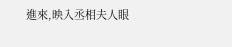進來,映入丞相夫人眼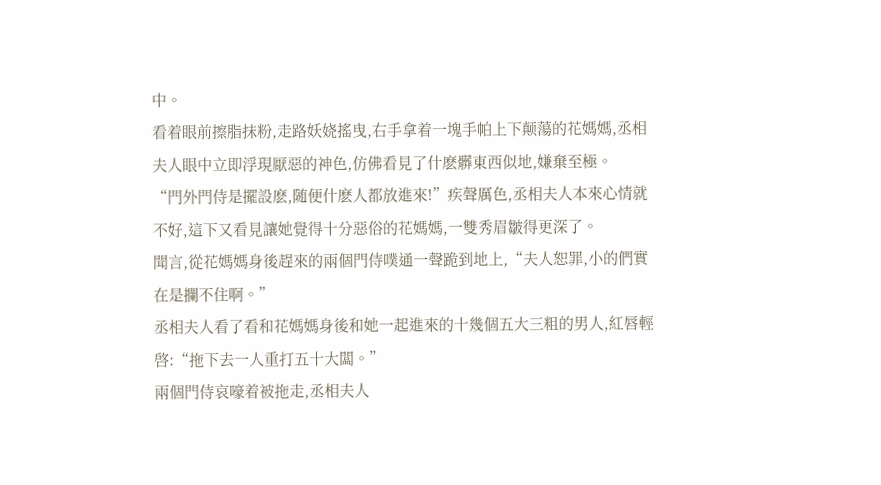中。
看着眼前擦脂抹粉,走路妖娆搖曳,右手拿着一塊手帕上下颠蕩的花媽媽,丞相夫人眼中立即浮現厭惡的神色,仿佛看見了什麽髒東西似地,嫌棄至極。
“門外門侍是擺設麽,随便什麽人都放進來!”疾聲厲色,丞相夫人本來心情就不好,這下又看見讓她覺得十分惡俗的花媽媽,一雙秀眉皺得更深了。
聞言,從花媽媽身後趕來的兩個門侍噗通一聲跪到地上,“夫人恕罪,小的們實在是攔不住啊。”
丞相夫人看了看和花媽媽身後和她一起進來的十幾個五大三粗的男人,紅唇輕啓:“拖下去一人重打五十大闆。”
兩個門侍哀嚎着被拖走,丞相夫人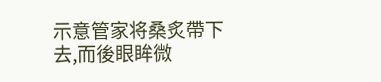示意管家将桑炙帶下去,而後眼眸微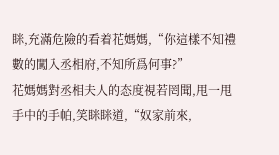眯,充滿危險的看着花媽媽,“你這樣不知禮數的闖入丞相府,不知所爲何事?”
花媽媽對丞相夫人的态度視若罔聞,甩一甩手中的手帕,笑眯眯道,“奴家前來,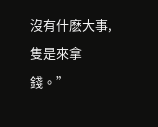沒有什麽大事,隻是來拿錢。”